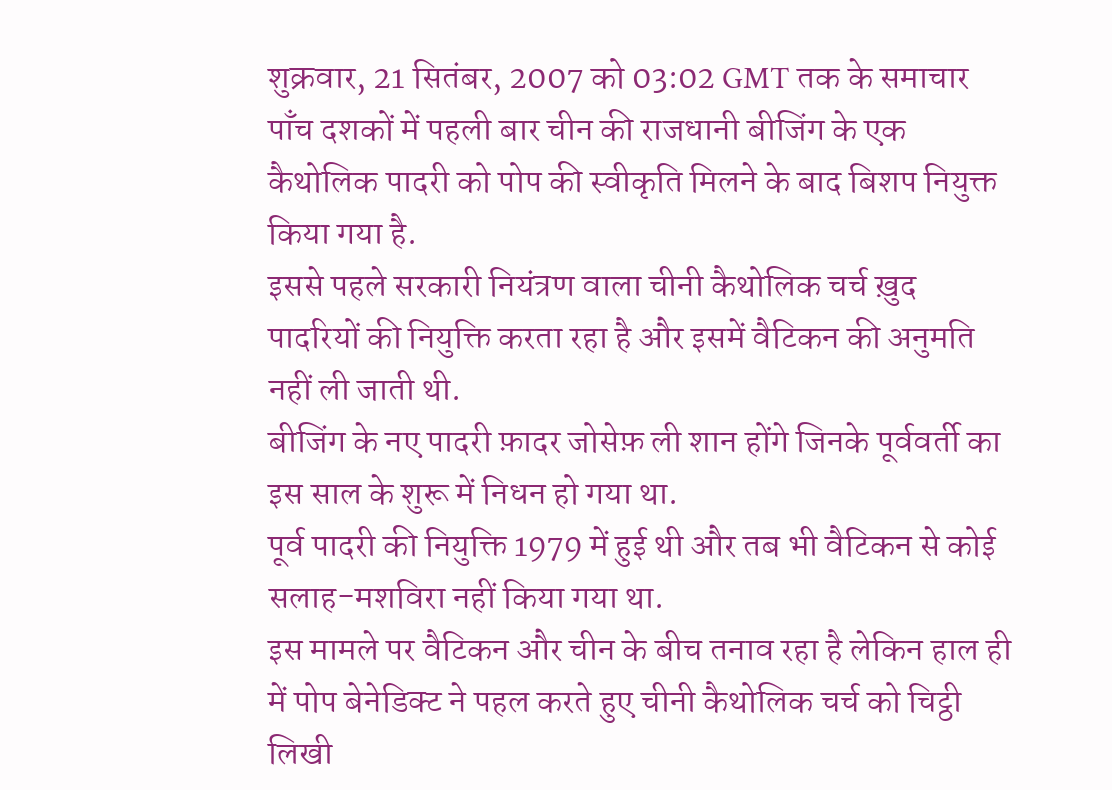शुक्रवार, 21 सितंबर, 2007 को 03:02 GMT तक के समाचार
पाँच दशकों में पहली बार चीन की राजधानी बीजिंग के एक कैथोलिक पादरी को पोप की स्वीकृति मिलने के बाद बिशप नियुक्त किया गया है.
इससे पहले सरकारी नियंत्रण वाला चीनी कैथोलिक चर्च ख़ुद पादरियों की नियुक्ति करता रहा है और इसमें वैटिकन की अनुमति नहीं ली जाती थी.
बीजिंग के नए पादरी फ़ादर जोसेफ़ ली शान होंगे जिनके पूर्ववर्ती का इस साल के शुरू में निधन हो गया था.
पूर्व पादरी की नियुक्ति 1979 में हुई थी और तब भी वैटिकन से कोई सलाह-मशविरा नहीं किया गया था.
इस मामले पर वैटिकन और चीन के बीच तनाव रहा है लेकिन हाल ही में पोप बेनेडिक्ट ने पहल करते हुए चीनी कैथोलिक चर्च को चिट्ठी लिखी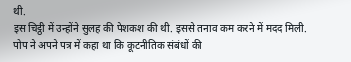थी.
इस चिट्ठी में उन्होंने सुलह की पेशकश की थी. इससे तनाव कम करने में मदद मिली.
पोप ने अपने पत्र में कहा था कि कूटनीतिक संबंधों की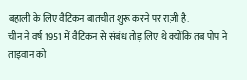बहाली के लिए वैटिकन बातचीत शुरू करने पर राज़ी है.
चीन ने वर्ष 1951 में वैटिकन से संबंध तोड़ लिए थे क्योंकि तब पोप ने ताइवान को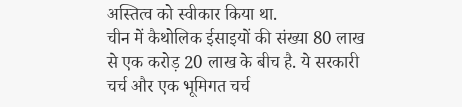अस्तित्व को स्वीकार किया था.
चीन में कैथोलिक ईसाइयों की संख्या 80 लाख से एक करोड़ 20 लाख के बीच है. ये सरकारी चर्च और एक भूमिगत चर्च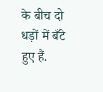के बीच दो धड़ों में बँटे हुए हैं.